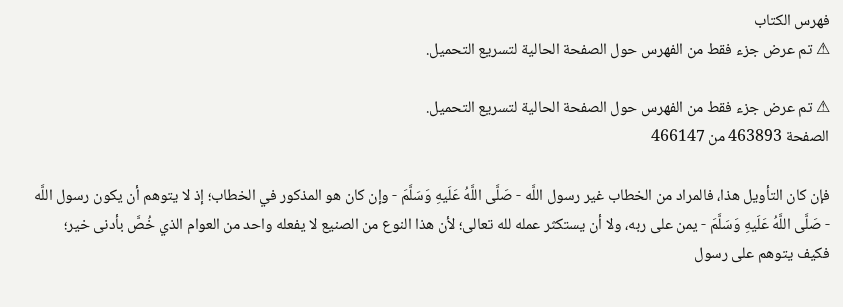فهرس الكتاب
⚠ تم عرض جزء فقط من الفهرس حول الصفحة الحالية لتسريع التحميل.

⚠ تم عرض جزء فقط من الفهرس حول الصفحة الحالية لتسريع التحميل.
الصفحة 463893 من 466147

فإن كان التأويل هذا، فالمراد من الخطاب غير رسول اللَّه - صَلَّى اللَّهُ عَلَيهِ وَسَلَّمَ - وإن كان هو المذكور في الخطاب؛ إذ لا يتوهم أن يكون رسول اللَّه - صَلَّى اللَّهُ عَلَيهِ وَسَلَّمَ - يمن على ربه، ولا أن يستكثر عمله لله تعالى؛ لأن هذا النوع من الصنيع لا يفعله واحد من العوام الذي خُصَّ بأدنى خير؛ فكيف يتوهم على رسول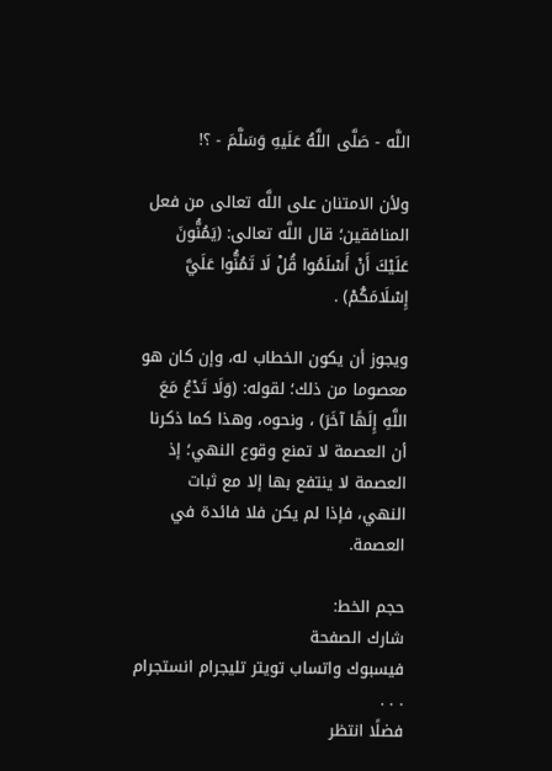اللَّه - صَلَّى اللَّهُ عَلَيهِ وَسَلَّمَ - ؟!

ولأن الامتنان على اللَّه تعالى من فعل المنافقين؛ قال اللَّه تعالى: (يَمُنُّونَ عَلَيْكَ أَنْ أَسْلَمُوا قُلْ لَا تَمُنُّوا عَلَيَّ إِسْلَامَكُمْ) .

ويجوز أن يكون الخطاب له، وإن كان هو معصوما من ذلك؛ لقوله: (وَلَا تَدْعُ مَعَ اللَّهِ إِلَهًا آخَرَ) ، ونحوه، وهذا كما ذكرنا أن العصمة لا تمنع وقوع النهي؛ إذ العصمة لا ينتفع بها إلا مع ثبات النهي، فإذا لم يكن فلا فائدة في العصمة.

حجم الخط:
شارك الصفحة
فيسبوك واتساب تويتر تليجرام انستجرام
. . .
فضلًا انتظر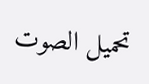تحميل الصوت